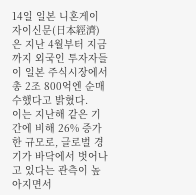14일 일본 니혼게이자이신문(日本經濟)은 지난 4월부터 지금까지 외국인 투자자들이 일본 주식시장에서 총 2조 800억엔 순매수했다고 밝혔다.
이는 지난해 같은 기간에 비해 26% 증가한 규모로, 글로벌 경기가 바닥에서 벗어나고 있다는 관측이 높아지면서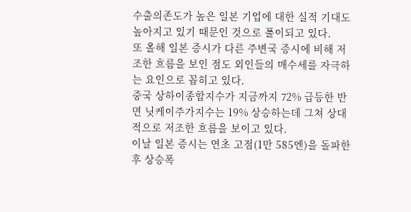수출의존도가 높은 일본 기업에 대한 실적 기대도 높아지고 있기 때문인 것으로 풀이되고 있다.
또 올해 일본 증시가 다른 주변국 증시에 비해 저조한 흐름을 보인 점도 외인들의 매수세를 자극하는 요인으로 꼽히고 있다.
중국 상하이종합지수가 지금까지 72% 급등한 반면 닛케이주가지수는 19% 상승하는데 그쳐 상대적으로 저조한 흐름을 보이고 있다.
이날 일본 증시는 연초 고점(1만 585엔)을 돌파한 후 상승폭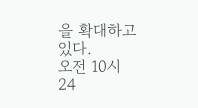을 확대하고 있다.
오전 10시 24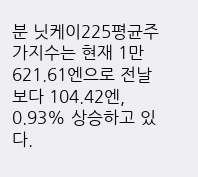분 닛케이225평균주가지수는 현재 1만 621.61엔으로 전날보다 104.42엔, 0.93% 상승하고 있다.